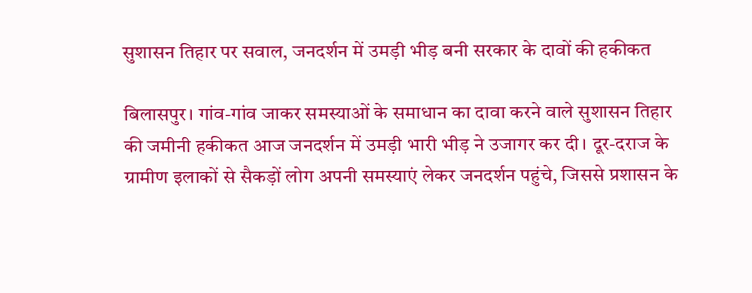सुशासन तिहार पर सवाल, जनदर्शन में उमड़ी भीड़ बनी सरकार के दावों की हकीकत

बिलासपुर। गांव-गांव जाकर समस्याओं के समाधान का दावा करने वाले सुशासन तिहार की जमीनी हकीकत आज जनदर्शन में उमड़ी भारी भीड़ ने उजागर कर दी। दूर-दराज के ग्रामीण इलाकों से सैकड़ों लोग अपनी समस्याएं लेकर जनदर्शन पहुंचे, जिससे प्रशासन के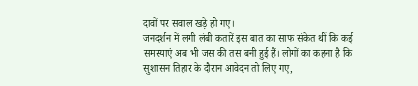दावों पर सवाल खड़े हो गए।
जनदर्शन में लगी लंबी कतारें इस बात का साफ संकेत थीं कि कई समस्याएं अब भी जस की तस बनी हुई हैं। लोगों का कहना है कि सुशासन तिहार के दौरान आवेदन तो लिए गए,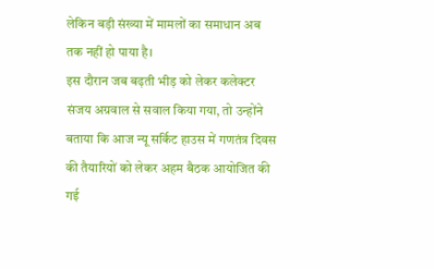लेकिन बड़ी संख्या में मामलों का समाधान अब तक नहीं हो पाया है।
इस दौरान जब बढ़ती भीड़ को लेकर कलेक्टर संजय अग्रवाल से सवाल किया गया, तो उन्होंने बताया कि आज न्यू सर्किट हाउस में गणतंत्र दिवस की तैयारियों को लेकर अहम बैठक आयोजित की गई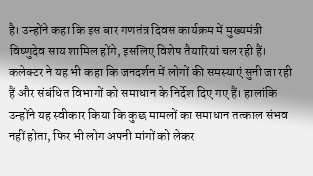है। उन्होंने कहा कि इस बार गणतंत्र दिवस कार्यक्रम में मुख्यमंत्री विष्णुदेव साय शामिल होंगे, इसलिए विशेष तैयारियां चल रही हैं।
कलेक्टर ने यह भी कहा कि जनदर्शन में लोगों की समस्याएं सुनी जा रही हैं और संबंधित विभागों को समाधान के निर्देश दिए गए हैं। हालांकि उन्होंने यह स्वीकार किया कि कुछ मामलों का समाधान तत्काल संभव नहीं होता, फिर भी लोग अपनी मांगों को लेकर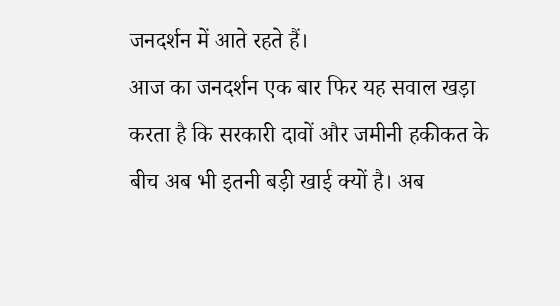जनदर्शन में आते रहते हैं।
आज का जनदर्शन एक बार फिर यह सवाल खड़ा करता है कि सरकारी दावों और जमीनी हकीकत के बीच अब भी इतनी बड़ी खाई क्यों है। अब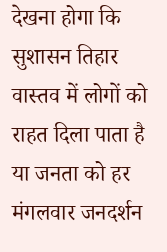देखना होगा कि सुशासन तिहार वास्तव में लोगों को राहत दिला पाता है या जनता को हर मंगलवार जनदर्शन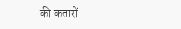की कतारों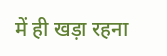में ही खड़ा रहना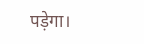पड़ेगा।